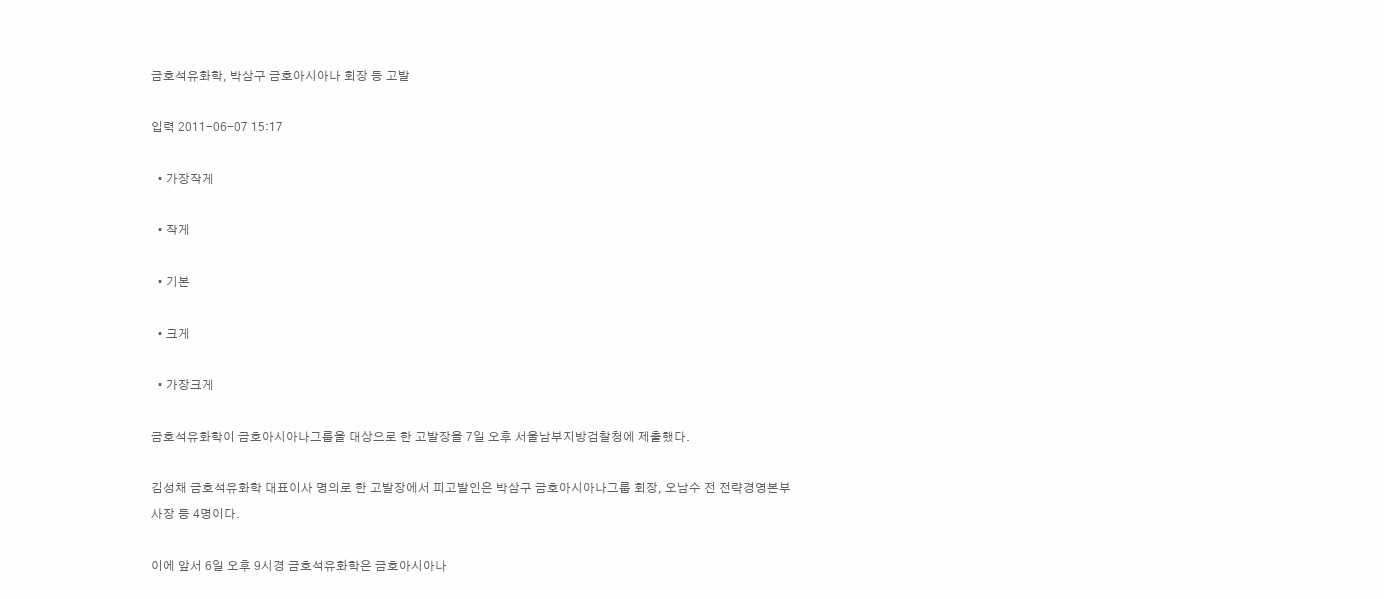금호석유화학, 박삼구 금호아시아나 회장 등 고발

입력 2011-06-07 15:17

  • 가장작게

  • 작게

  • 기본

  • 크게

  • 가장크게

금호석유화학이 금호아시아나그룹을 대상으로 한 고발장을 7일 오후 서울남부지방검찰청에 제출했다.

김성채 금호석유화학 대표이사 명의로 한 고발장에서 피고발인은 박삼구 금호아시아나그룹 회장, 오남수 전 전략경영본부 사장 등 4명이다.

이에 앞서 6일 오후 9시경 금호석유화학은 금호아시아나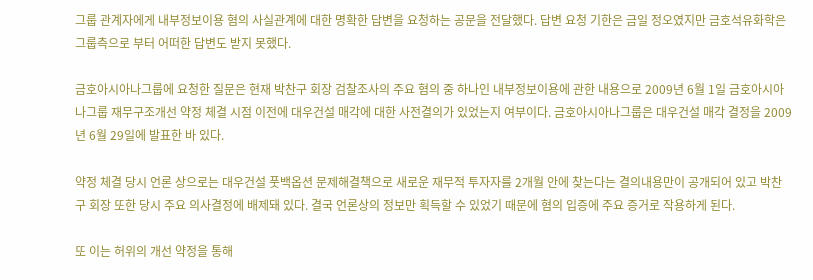그룹 관계자에게 내부정보이용 혐의 사실관계에 대한 명확한 답변을 요청하는 공문을 전달했다. 답변 요청 기한은 금일 정오였지만 금호석유화학은 그룹측으로 부터 어떠한 답변도 받지 못했다.

금호아시아나그룹에 요청한 질문은 현재 박찬구 회장 검찰조사의 주요 혐의 중 하나인 내부정보이용에 관한 내용으로 2009년 6월 1일 금호아시아나그룹 재무구조개선 약정 체결 시점 이전에 대우건설 매각에 대한 사전결의가 있었는지 여부이다. 금호아시아나그룹은 대우건설 매각 결정을 2009년 6월 29일에 발표한 바 있다.

약정 체결 당시 언론 상으로는 대우건설 풋백옵션 문제해결책으로 새로운 재무적 투자자를 2개월 안에 찾는다는 결의내용만이 공개되어 있고 박찬구 회장 또한 당시 주요 의사결정에 배제돼 있다. 결국 언론상의 정보만 획득할 수 있었기 때문에 혐의 입증에 주요 증거로 작용하게 된다.

또 이는 허위의 개선 약정을 통해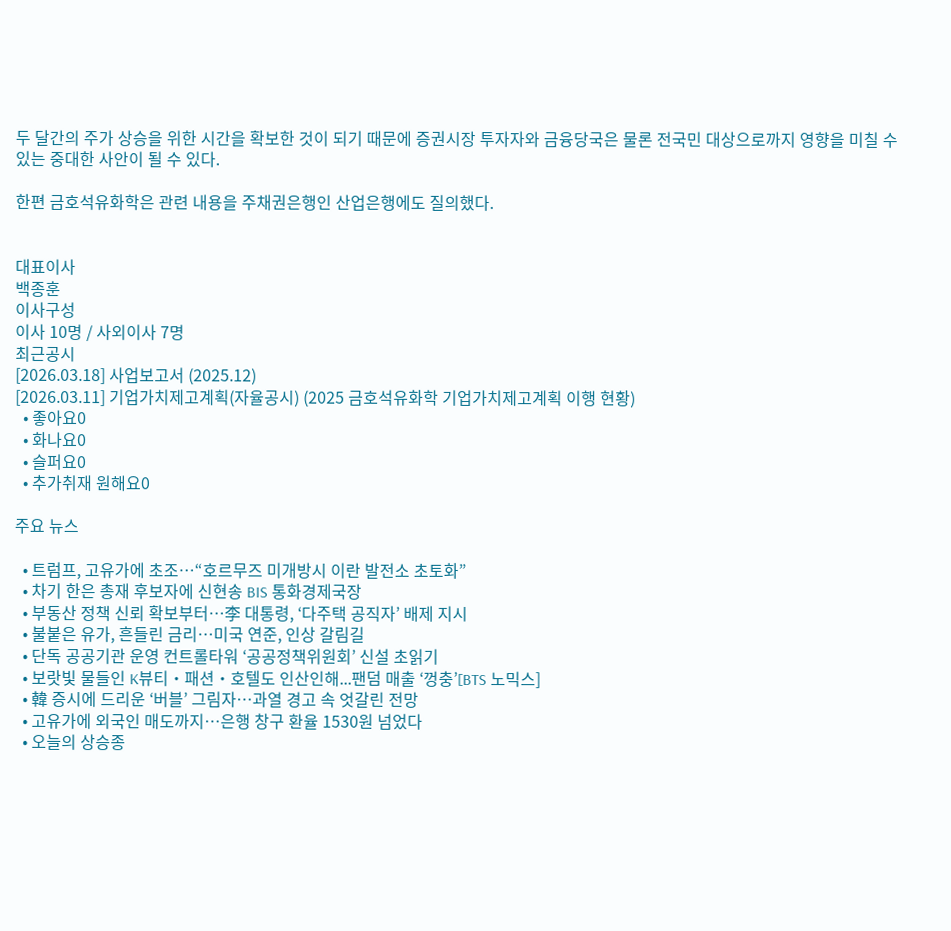두 달간의 주가 상승을 위한 시간을 확보한 것이 되기 때문에 증권시장 투자자와 금융당국은 물론 전국민 대상으로까지 영향을 미칠 수 있는 중대한 사안이 될 수 있다.

한편 금호석유화학은 관련 내용을 주채권은행인 산업은행에도 질의했다.


대표이사
백종훈
이사구성
이사 10명 / 사외이사 7명
최근공시
[2026.03.18] 사업보고서 (2025.12)
[2026.03.11] 기업가치제고계획(자율공시) (2025 금호석유화학 기업가치제고계획 이행 현황)
  • 좋아요0
  • 화나요0
  • 슬퍼요0
  • 추가취재 원해요0

주요 뉴스

  • 트럼프, 고유가에 초조…“호르무즈 미개방시 이란 발전소 초토화”
  • 차기 한은 총재 후보자에 신현송 BIS 통화경제국장
  • 부동산 정책 신뢰 확보부터⋯李 대통령, ‘다주택 공직자’ 배제 지시
  • 불붙은 유가, 흔들린 금리…미국 연준, 인상 갈림길
  • 단독 공공기관 운영 컨트롤타워 ‘공공정책위원회’ 신설 초읽기
  • 보랏빛 물들인 K뷰티‧패션‧호텔도 인산인해...팬덤 매출 ‘껑충’[BTS 노믹스]
  • 韓 증시에 드리운 ‘버블’ 그림자…과열 경고 속 엇갈린 전망
  • 고유가에 외국인 매도까지⋯은행 창구 환율 1530원 넘었다
  • 오늘의 상승종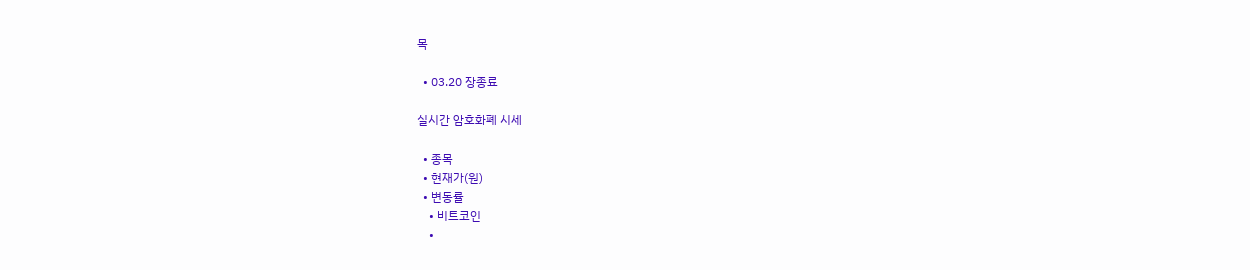목

  • 03.20 장종료

실시간 암호화폐 시세

  • 종목
  • 현재가(원)
  • 변동률
    • 비트코인
    •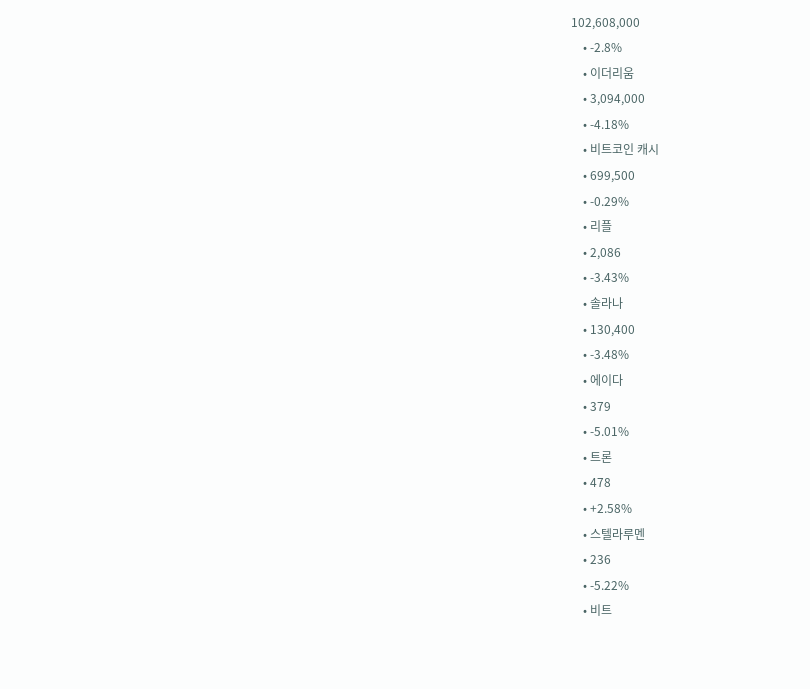102,608,000
    • -2.8%
    • 이더리움
    • 3,094,000
    • -4.18%
    • 비트코인 캐시
    • 699,500
    • -0.29%
    • 리플
    • 2,086
    • -3.43%
    • 솔라나
    • 130,400
    • -3.48%
    • 에이다
    • 379
    • -5.01%
    • 트론
    • 478
    • +2.58%
    • 스텔라루멘
    • 236
    • -5.22%
    • 비트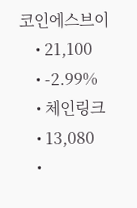코인에스브이
    • 21,100
    • -2.99%
    • 체인링크
    • 13,080
    •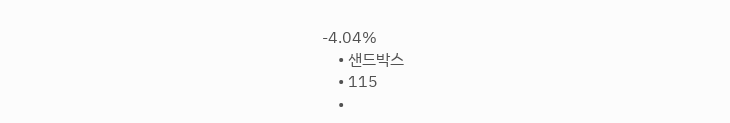-4.04%
    • 샌드박스
    • 115
    •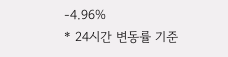-4.96%
* 24시간 변동률 기준